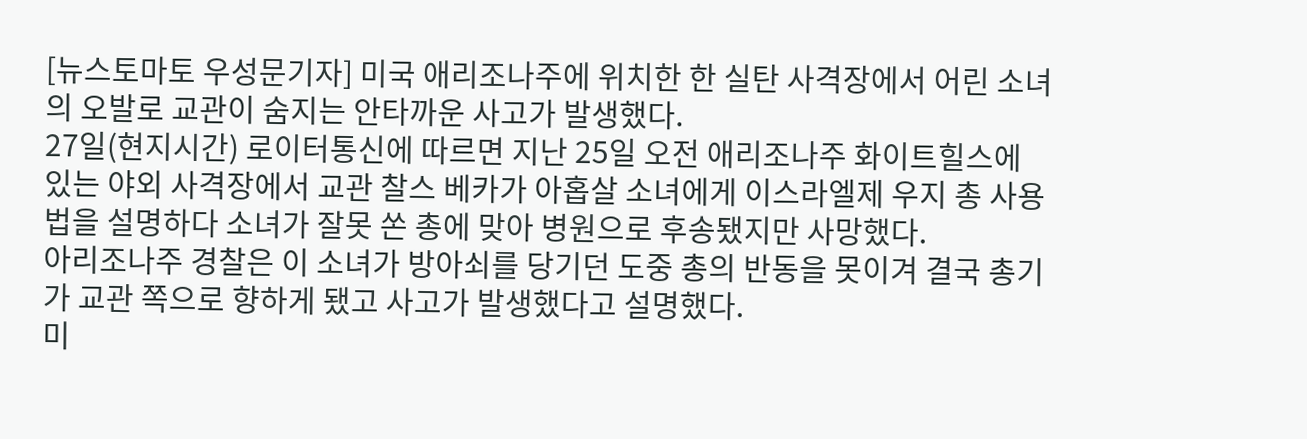[뉴스토마토 우성문기자] 미국 애리조나주에 위치한 한 실탄 사격장에서 어린 소녀의 오발로 교관이 숨지는 안타까운 사고가 발생했다.
27일(현지시간) 로이터통신에 따르면 지난 25일 오전 애리조나주 화이트힐스에 있는 야외 사격장에서 교관 찰스 베카가 아홉살 소녀에게 이스라엘제 우지 총 사용법을 설명하다 소녀가 잘못 쏜 총에 맞아 병원으로 후송됐지만 사망했다.
아리조나주 경찰은 이 소녀가 방아쇠를 당기던 도중 총의 반동을 못이겨 결국 총기가 교관 쪽으로 향하게 됐고 사고가 발생했다고 설명했다.
미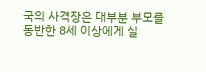국의 사격장은 대부분 부모를 동반한 8세 이상에게 실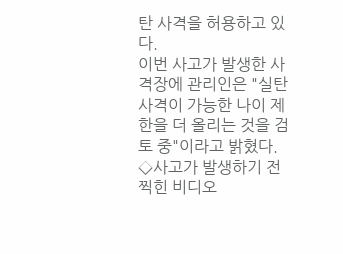탄 사격을 허용하고 있다.
이번 사고가 발생한 사격장에 관리인은 "실탄 사격이 가능한 나이 제한을 더 올리는 것을 검토 중"이라고 밝혔다.
◇사고가 발생하기 전 찍힌 비디오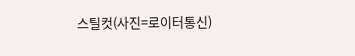스틸컷(사진=로이터통신)